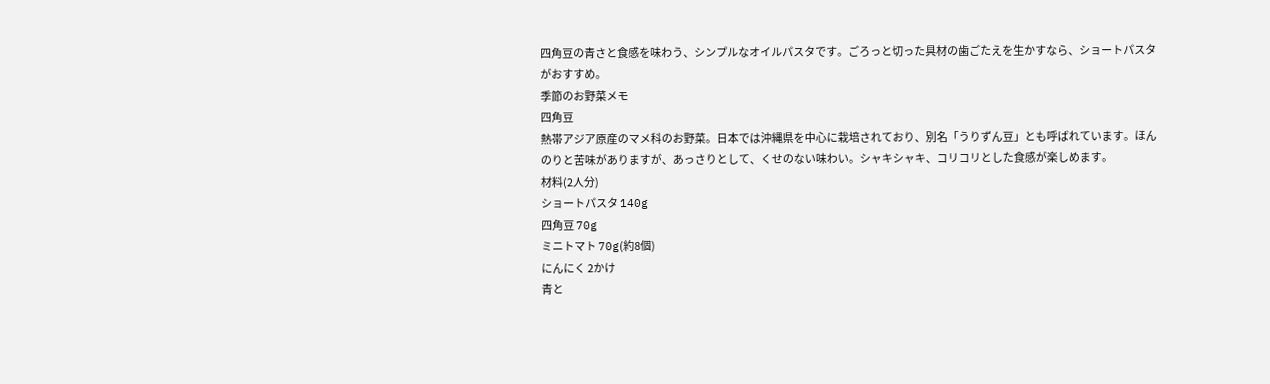四角豆の青さと食感を味わう、シンプルなオイルパスタです。ごろっと切った具材の歯ごたえを生かすなら、ショートパスタがおすすめ。
季節のお野菜メモ
四角豆
熱帯アジア原産のマメ科のお野菜。日本では沖縄県を中心に栽培されており、別名「うりずん豆」とも呼ばれています。ほんのりと苦味がありますが、あっさりとして、くせのない味わい。シャキシャキ、コリコリとした食感が楽しめます。
材料(2人分)
ショートパスタ 140g
四角豆 70g
ミニトマト 70g(約8個)
にんにく 2かけ
青と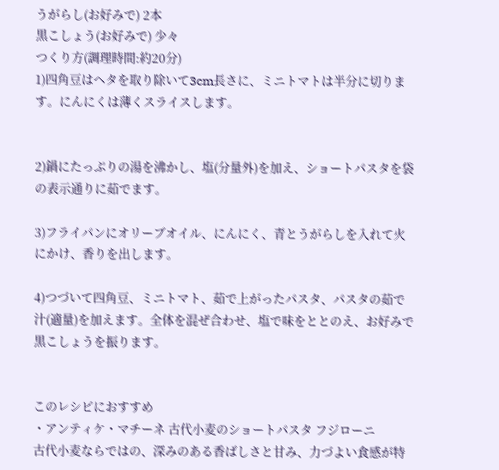うがらし(お好みで) 2本
黒こしょう(お好みで) 少々
つくり方(調理時間:約20分)
1)四角豆はヘタを取り除いて3cm長さに、ミニトマトは半分に切ります。にんにくは薄くスライスします。


2)鍋にたっぷりの湯を沸かし、塩(分量外)を加え、ショートパスタを袋の表示通りに茹でます。

3)フライパンにオリーブオイル、にんにく、青とうがらしを入れて火にかけ、香りを出します。

4)つづいて四角豆、ミニトマト、茹で上がったパスタ、パスタの茹で汁(適量)を加えます。全体を混ぜ合わせ、塩で味をととのえ、お好みで黒こしょうを振ります。


このレシピにおすすめ
・アンティケ・マチーネ 古代小麦のショートパスタ フジローニ
古代小麦ならではの、深みのある香ばしさと甘み、力づよい食感が特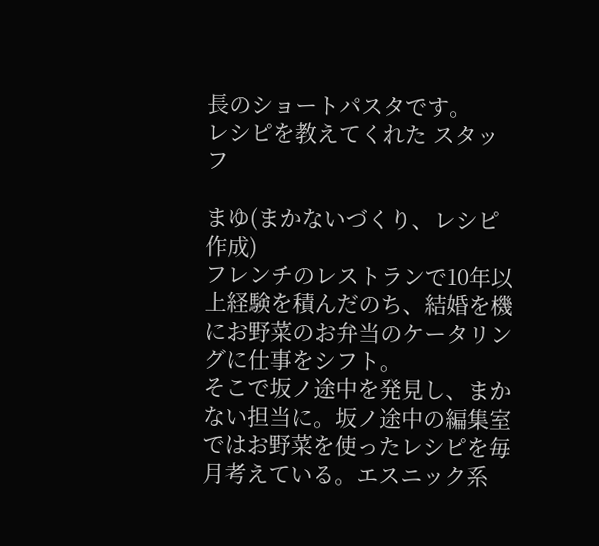長のショートパスタです。
レシピを教えてくれた スタッフ

まゆ(まかないづくり、レシピ作成)
フレンチのレストランで10年以上経験を積んだのち、結婚を機にお野菜のお弁当のケータリングに仕事をシフト。
そこで坂ノ途中を発見し、まかない担当に。坂ノ途中の編集室ではお野菜を使ったレシピを毎月考えている。エスニック系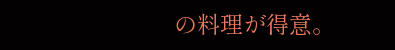の料理が得意。